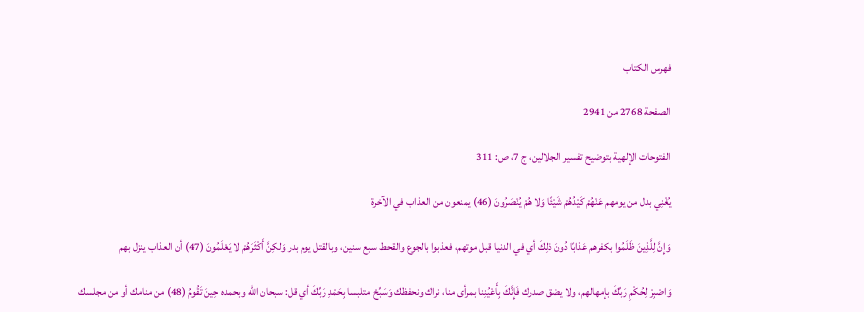فهرس الكتاب

الصفحة 2768 من 2941

الفتوحات الإلهية بتوضيح تفسير الجلالين، ج 7، ص: 311

يُغْنِي بدل من يومهم عَنْهُمْ كَيْدُهُمْ شَيْئًا وَلا هُمْ يُنْصَرُونَ (46) يمنعون من العذاب في الآخرة

وَإِنَّ لِلَّذِينَ ظَلَمُوا بكفرهم عَذابًا دُونَ ذلِكَ أي في الدنيا قبل موتهم، فعذبوا بالجوع والقحط سبع سنين، وبالقتل يوم بدر وَلكِنَّ أَكْثَرَهُمْ لا يَعْلَمُونَ (47) أن العذاب ينزل بهم

وَاصْبِرْ لِحُكْمِ رَبِّكَ بإمهالهم، ولا يضق صدرك فَإِنَّكَ بِأَعْيُنِنا بمرأى منا، نراك ونحفظك وَسَبِّحْ متلبسا بِحَمْدِ رَبِّكَ أي قل: سبحان اللّه وبحمده حِينَ تَقُومُ (48) من منامك أو من مجلسك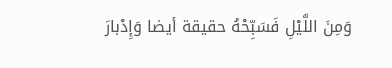وَمِنَ اللَّيْلِ فَسَبِّحْهُ حقيقة أيضا وَإِدْبارَ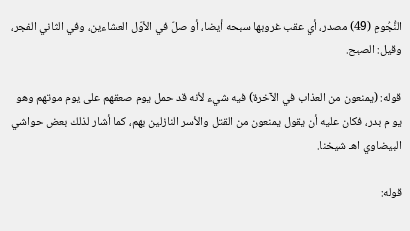النُّجُومِ (49) مصدر، أي عقب غروبها سبحه أيضا، أو صلّ في الأوّل العشاءين، وفي الثاني الفجر، وقيل: الصبح.

قوله: (يمنعون من العذاب في الآخرة) فيه شيء لأنه قد حمل يوم صعقهم على يوم موتهم وهو يو م بدر، فكان عليه أن يقول يمنعون من القتل والأسر النازلين بهم، كما أشار لذلك بعض حواشي البيضاوي اهـ شيخنا.

قوله: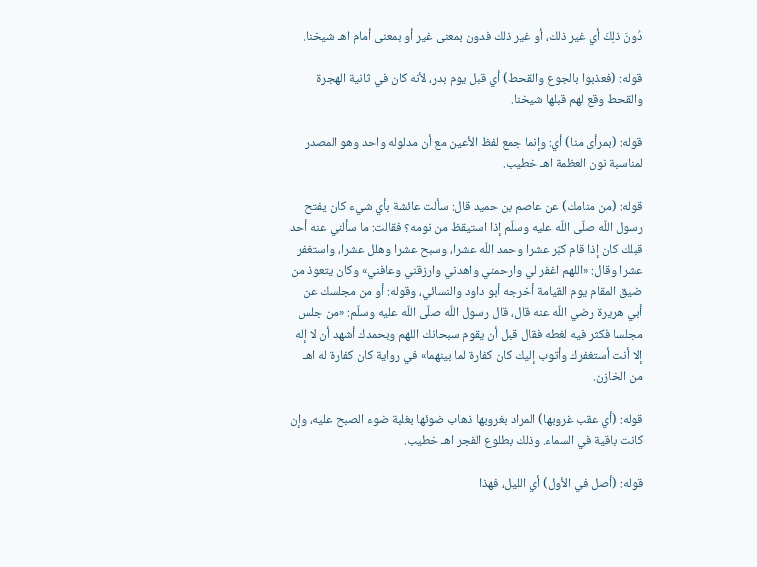دُونَ ذلِكَ أي غير ذلك، أو غير ذلك فدون بمعنى غير أو بمعنى أمام اهـ شيخنا.

قوله: (فعذبوا بالجوع والقحط) أي قبل يوم بدر، لأنه كان في ثانية الهجرة والقحط وقع لهم قبلها شيخنا.

قوله: (بمرأى منا) أي: وإنما جمع لفظ الأعين مع أن مدلوله واحد وهو المصدر لمناسبة نون العظمة اهـ خطيب.

قوله: (من منامك) عن عاصم بن حميد قال: سألت عائشة بأي شيء كان يفتح رسول اللّه صلّى اللّه عليه وسلّم إذا استيقظ من نومه؟ فقالت: ما سألني عنه أحد قبلك كان إذا قام كبّر عشرا وحمد اللّه عشرا، وسبح عشرا وهلل عشرا، واستغفر عشرا وقال: «اللهم اغفر لي وارحمني واهدني وارزقني وعافني» وكان يتعوذ من ضيق المقام يوم القيامة أخرجه أبو داود والنسائي، وقوله: أو من مجلسك عن أبي هريرة رضي اللّه عنه قال، قال رسول اللّه صلّى اللّه عليه وسلّم: «من جلس مجلسا فكثر فيه لغطه فقال قبل أن يقوم سبحانك اللهم وبحمدك أشهد أن لا إله إلا أنت أستغفرك وأتوب إليك كان كفارة لما بينهما» في رواية كان كفارة له اهـ من الخازن.

قوله: (أي عقب غروبها) المراد بغروبها ذهاب ضوئها بغلبة ضوء الصبح عليه، وإن كانت باقية في السماء. وذلك بطلوع الفجر اهـ خطيب.

قوله: (أصل في الأول) أي الليل، فهذا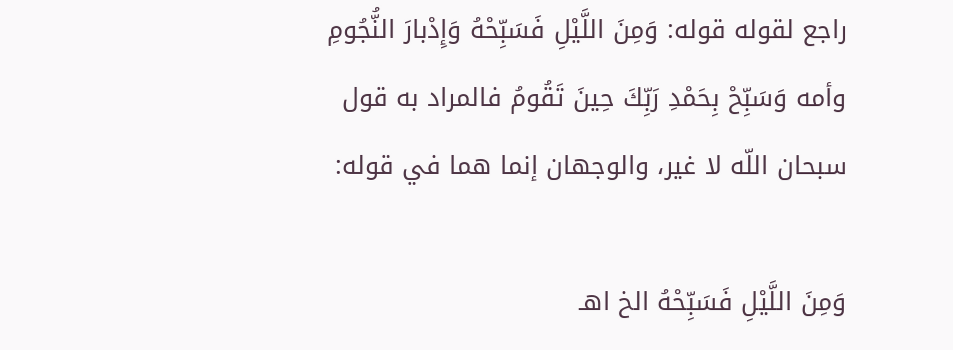راجع لقوله قوله: وَمِنَ اللَّيْلِ فَسَبِّحْهُ وَإِدْبارَ النُّجُومِ وأمه وَسَبِّحْ بِحَمْدِ رَبِّكَ حِينَ تَقُومُ فالمراد به قول سبحان اللّه لا غير، والوجهان إنما هما في قوله:

وَمِنَ اللَّيْلِ فَسَبِّحْهُ الخ اهـ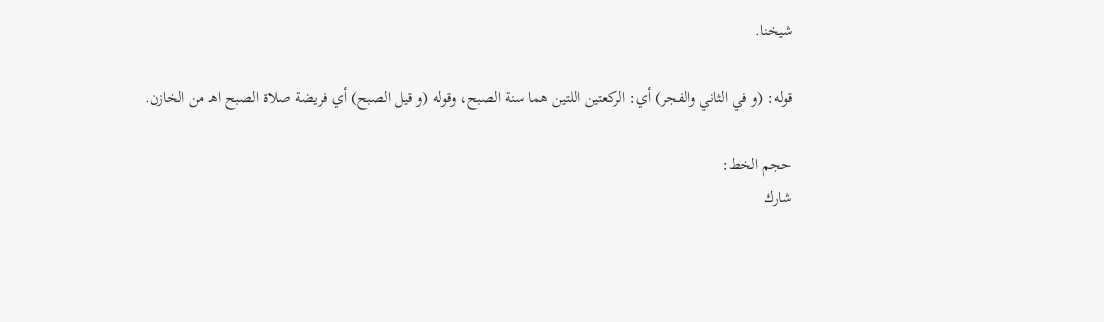شيخنا.

قوله: (و في الثاني والفجر) أي: الركعتين اللتين هما سنة الصبح، وقوله (و قيل الصبح) أي فريضة صلاة الصبح اهـ من الخازن.

حجم الخط:
شارك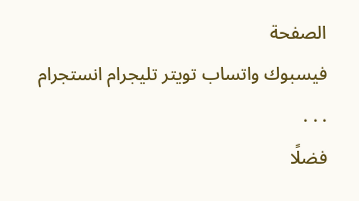الصفحة
فيسبوك واتساب تويتر تليجرام انستجرام
. . .
فضلًا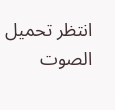انتظر تحميل الصوت